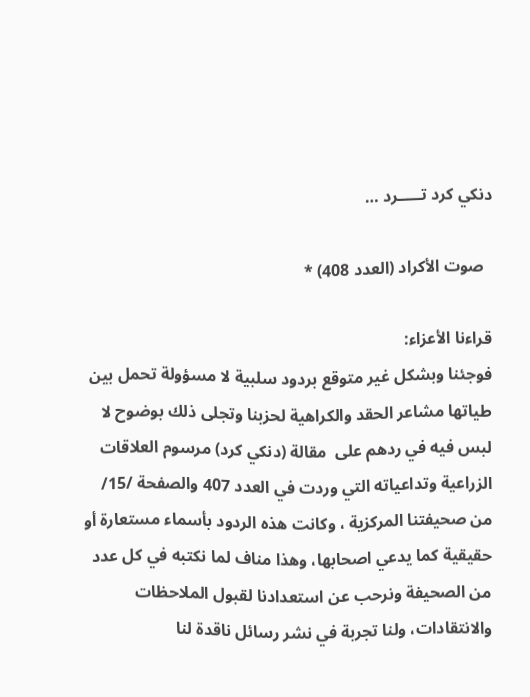دنكي كرد تـــــرد …

  صوت الأكراد (العدد 408) *

قراءنا الأعزاء:
فوجئنا وبشكل غير متوقع بردود سلبية لا مسؤولة تحمل بين طياتها مشاعر الحقد والكراهية لحزبنا وتجلى ذلك بوضوح لا لبس فيه في ردهم على  مقالة (دنكي كرد) مرسوم العلاقات الزراعية وتداعياته التي وردت في العدد 407 والصفحة /15/ من صحيفتنا المركزية ، وكانت هذه الردود بأسماء مستعارة أو حقيقية كما يدعي اصحابها، وهذا مناف لما نكتبه في كل عدد من الصحيفة ونرحب عن استعدادنا لقبول الملاحظات والانتقادات، ولنا تجربة في نشر رسائل ناقدة لنا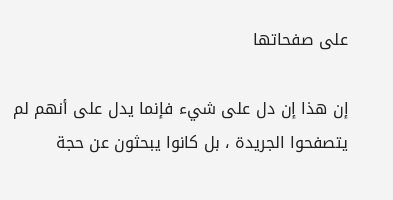على صفحاتها

إن هذا إن دل على شيء فإنما يدل على أنهم لم يتصفحوا الجريدة ، بل كانوا يبحثون عن حجة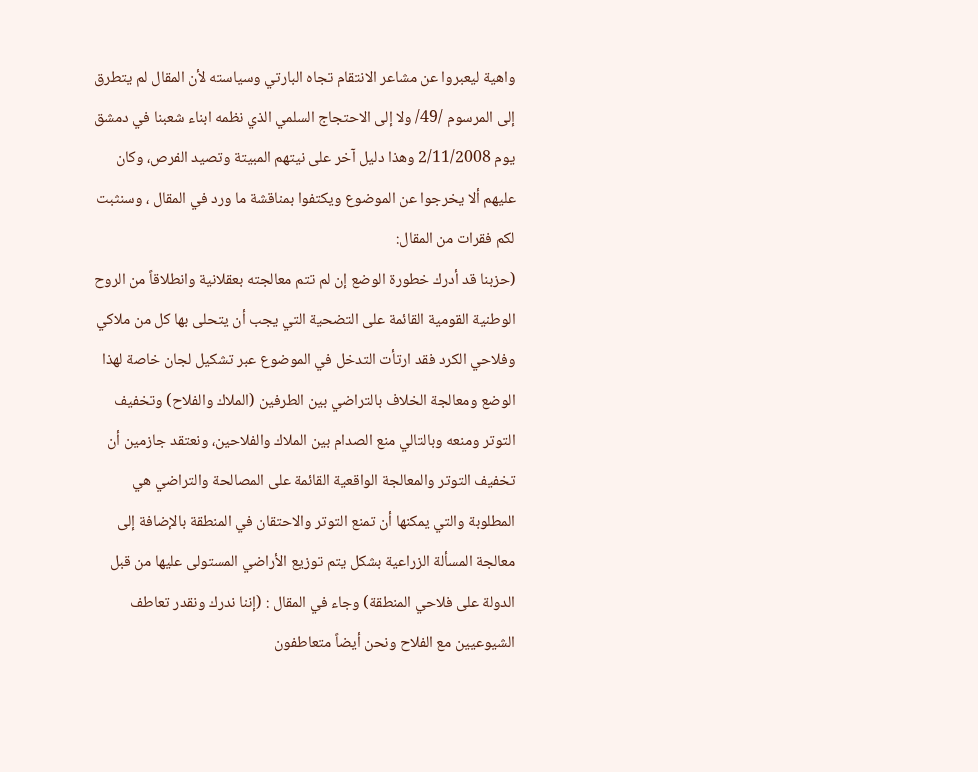واهية ليعبروا عن مشاعر الانتقام تجاه البارتي وسياسته لأن المقال لم يتطرق إلى المرسوم /49/ ولا إلى الاحتجاج السلمي الذي نظمه ابناء شعبنا في دمشق يوم 2/11/2008 وهذا دليل آخر على نيتهم المبيتة وتصيد الفرص، وكان عليهم ألا يخرجوا عن الموضوع ويكتفوا بمناقشة ما ورد في المقال ، وسنثبت لكم فقرات من المقال:
(حزبنا قد أدرك خطورة الوضع إن لم تتم معالجته بعقلانية وانطلاقاً من الروح الوطنية القومية القائمة على التضحية التي يجب أن يتحلى بها كل من ملاكي وفلاحي الكرد فقد ارتأت التدخل في الموضوع عبر تشكيل لجان خاصة لهذا الوضع ومعالجة الخلاف بالتراضي بين الطرفين (الملاك والفلاح) وتخفيف التوتر ومنعه وبالتالي منع الصدام بين الملاك والفلاحين، ونعتقد جازمين أن تخفيف التوتر والمعالجة الواقعية القائمة على المصالحة والتراضي هي المطلوبة والتي يمكنها أن تمنع التوتر والاحتقان في المنطقة بالإضافة إلى معالجة المسألة الزراعية بشكل يتم توزيع الأراضي المستولى عليها من قبل الدولة على فلاحي المنطقة) وجاء في المقال : (إننا ندرك ونقدر تعاطف الشيوعيين مع الفلاح ونحن أيضاً متعاطفون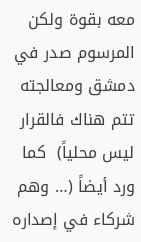معه بقوة ولكن المرسوم صدر في دمشق ومعالجته تتم هناك فالقرار ليس محلياً)  كما ورد أيضاً (… وهم شركاء في إصداره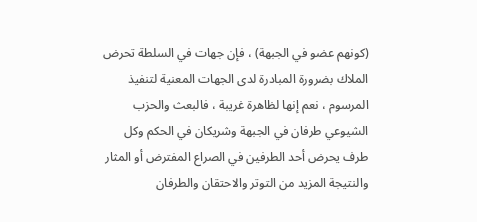(كونهم عضو في الجبهة) ، فإن جهات في السلطة تحرض الملاك بضرورة المبادرة لدى الجهات المعنية لتنفيذ المرسوم ، نعم إنها لظاهرة غريبة ، فالبعث والحزب الشيوعي طرفان في الجبهة وشريكان في الحكم وكل طرف يحرض أحد الطرفين في الصراع المفترض أو المثار والنتيجة المزيد من التوتر والاحتقان والطرفان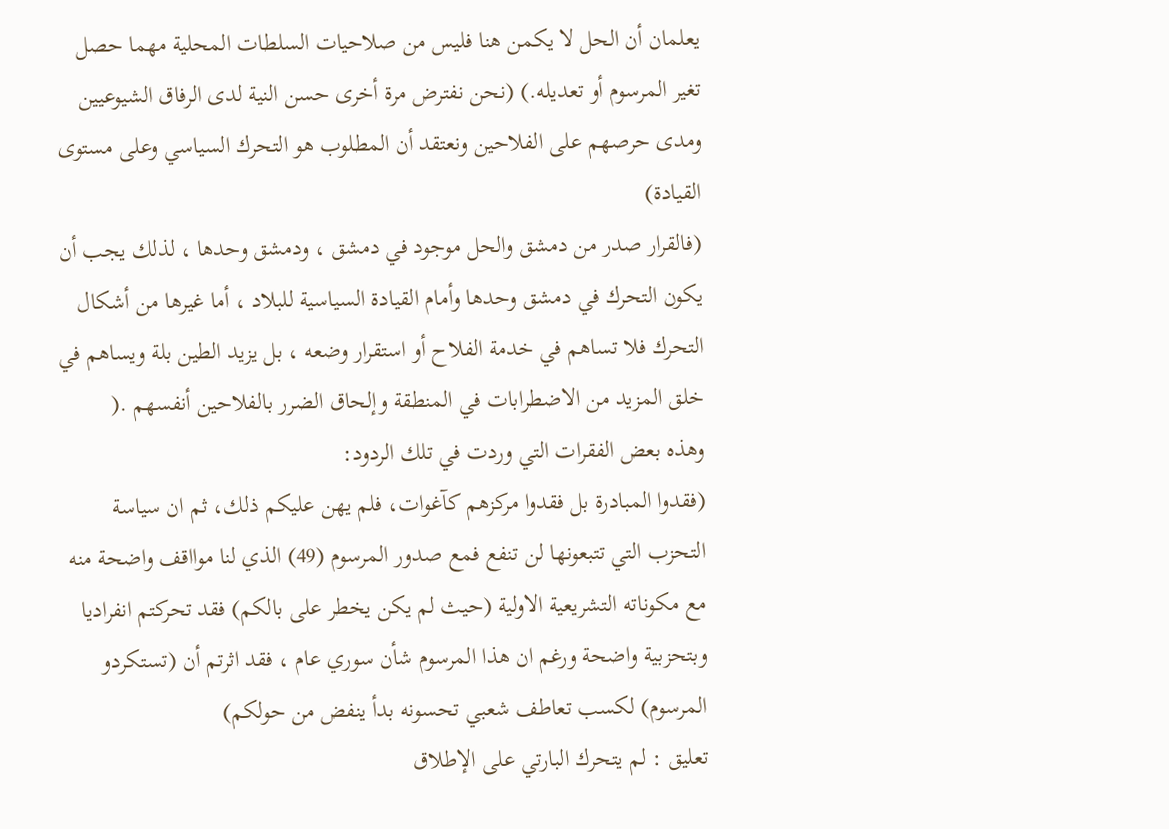يعلمان أن الحل لا يكمن هنا فليس من صلاحيات السلطات المحلية مهما حصل تغير المرسوم أو تعديله.) (نحن نفترض مرة أخرى حسن النية لدى الرفاق الشيوعيين ومدى حرصهم على الفلاحين ونعتقد أن المطلوب هو التحرك السياسي وعلى مستوى القيادة)
(فالقرار صدر من دمشق والحل موجود في دمشق ، ودمشق وحدها ، لذلك يجب أن يكون التحرك في دمشق وحدها وأمام القيادة السياسية للبلاد ، أما غيرها من أشكال التحرك فلا تساهم في خدمة الفلاح أو استقرار وضعه ، بل يزيد الطين بلة ويساهم في خلق المزيد من الاضطرابات في المنطقة وإلحاق الضرر بالفلاحين أنفسهم .(
وهذه بعض الفقرات التي وردت في تلك الردود:
(فقدوا المبادرة بل فقدوا مركزهم كآغوات، فلم يهن عليكم ذلك، ثم ان سياسة التحزب التي تتبعونها لن تنفع فمع صدور المرسوم (49) الذي لنا موااقف واضحة منه مع مكوناته التشريعية الاولية (حيث لم يكن يخطر على بالكم) فقد تحركتم انفراديا وبتحزبية واضحة ورغم ان هذا المرسوم شأن سوري عام ، فقد اثرتم أن (تستكردو المرسوم) لكسب تعاطف شعبي تحسونه بدأ ينفض من حولكم)
تعليق : لم يتحرك البارتي على الإطلاق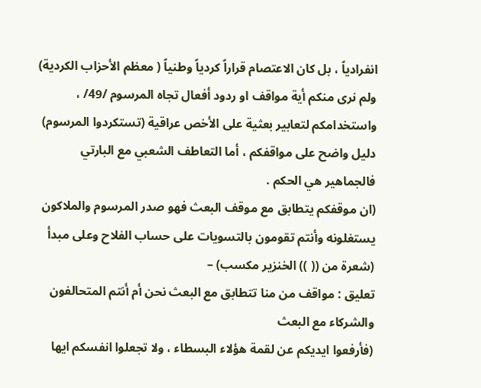انفرادياً ، بل كان الاعتصام قراراً كردياً وطنياً ( معظم الأحزاب الكردية) ولم نرى منكم أية مواقف او ردود أفعال تجاه المرسوم /49/ ، واستخدامكم لتعابير بعثية على الأخص عراقية (تستكردوا المرسوم) دليل واضح على مواقفكم ، أما التعاطف الشعبي مع البارتي فالجماهير هي الحكم .
(ان موقفكم يتطابق مع موقف البعث فهو صدر المرسوم والملاكون يستغلونه وأنتم تقومون بالتسويات على حساب الفلاح وعلى مبدأ (شعرة من (( )) الخنزير مكسب) –
تعليق : مواقف من منا تتطابق مع البعث نحن أم أنتم المتحالفون والشركاء مع البعث
(فأرفعوا ايديكم عن لقمة هؤلاء البسطاء ، ولا تجعلوا انفسكم ايها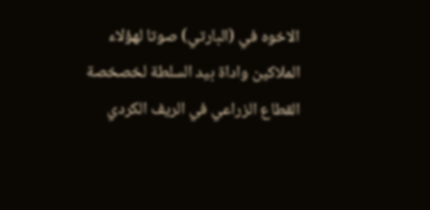الاخوه في (البارتي) صوتا لهؤلاء الملاكين واداة بيد السلطة لخصخصة القطاع الزراعي في الريف الكردي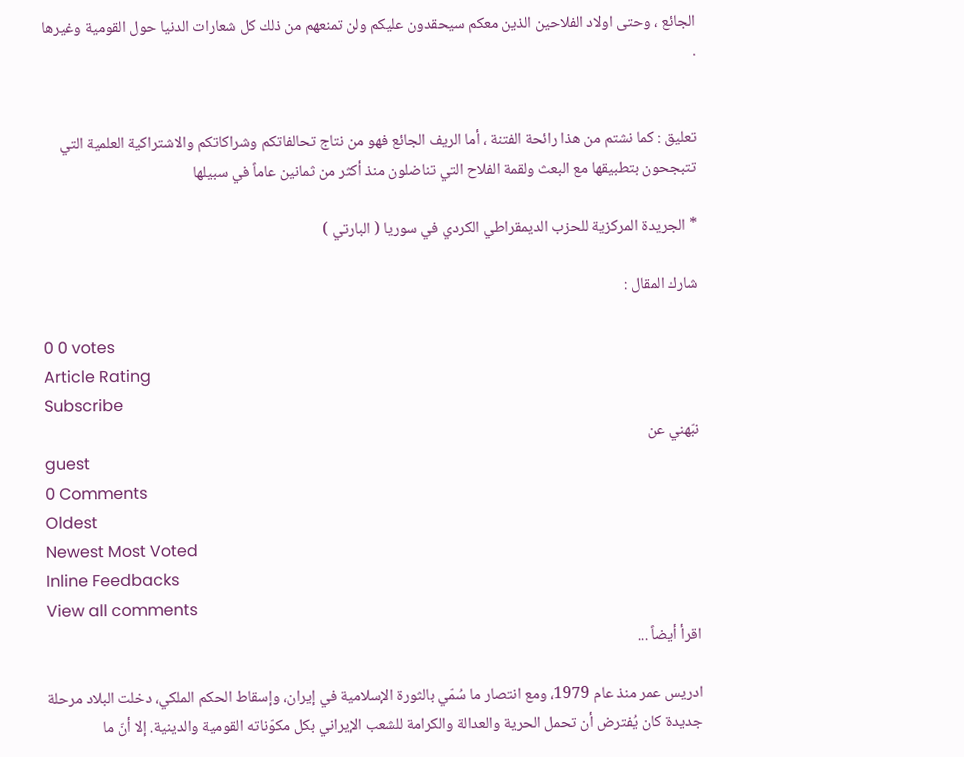الجائع ، وحتى اولاد الفلاحين الذين معكم سيحقدون عليكم ولن تمنعهم من ذلك كل شعارات الدنيا حول القومية وغيرها .


تعليق : كما نشتم من هذا رائحة الفتنة ، أما الريف الجائع فهو من نتاج تحالفاتكم وشراكاتكم والاشتراكية العلمية التي تتبجحون بتطبيقها مع البعث ولقمة الفلاح التي تناضلون منذ أكثر من ثمانين عاماً في سبيلها

* الجريدة المركزية للحزب الديمقراطي الكردي في سوريا ( البارتي )

شارك المقال :

0 0 votes
Article Rating
Subscribe
نبّهني عن
guest
0 Comments
Oldest
Newest Most Voted
Inline Feedbacks
View all comments
اقرأ أيضاً ...

ادريس عمر منذ عام 1979، ومع انتصار ما سُمّي بالثورة الإسلامية في إيران، وإسقاط الحكم الملكي، دخلت البلاد مرحلة جديدة كان يُفترض أن تحمل الحرية والعدالة والكرامة للشعب الإيراني بكل مكوّناته القومية والدينية. إلا أنّ ما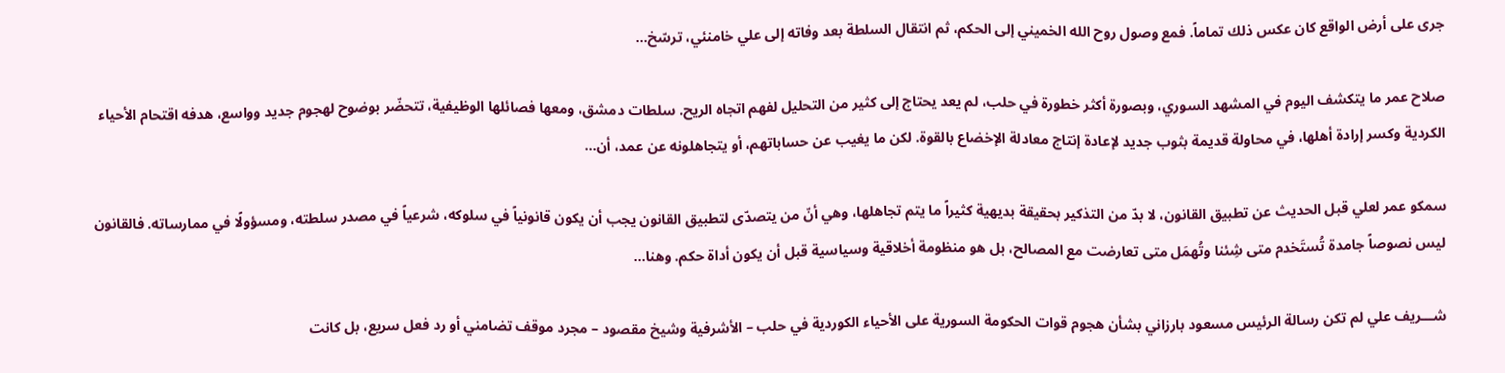جرى على أرض الواقع كان عكس ذلك تماماً. فمع وصول روح الله الخميني إلى الحكم، ثم انتقال السلطة بعد وفاته إلى علي خامنئي، ترسّخ…

صلاح عمر ما يتكشف اليوم في المشهد السوري، وبصورة أكثر خطورة في حلب، لم يعد يحتاج إلى كثير من التحليل لفهم اتجاه الريح. سلطات دمشق، ومعها فصائلها الوظيفية، تتحضّر بوضوح لهجوم جديد وواسع، هدفه اقتحام الأحياء الكردية وكسر إرادة أهلها، في محاولة قديمة بثوب جديد لإعادة إنتاج معادلة الإخضاع بالقوة. لكن ما يغيب عن حساباتهم، أو يتجاهلونه عن عمد، أن…

سمكو عمر لعلي قبل الحديث عن تطبيق القانون، لا بدّ من التذكير بحقيقة بديهية كثيراً ما يتم تجاهلها، وهي أنّ من يتصدّى لتطبيق القانون يجب أن يكون قانونياً في سلوكه، شرعياً في مصدر سلطته، ومسؤولًا في ممارساته. فالقانون ليس نصوصاً جامدة تُستَخدم متى شِئنا وتُهمَل متى تعارضت مع المصالح، بل هو منظومة أخلاقية وسياسية قبل أن يكون أداة حكم. وهنا…

شـــريف علي لم تكن رسالة الرئيس مسعود بارزاني بشأن هجوم قوات الحكومة السورية على الأحياء الكوردية في حلب – الأشرفية وشيخ مقصود – مجرد موقف تضامني أو رد فعل سريع، بل كانت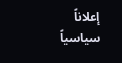إعلاناً سياسياً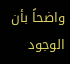واضحاً بأن الوجود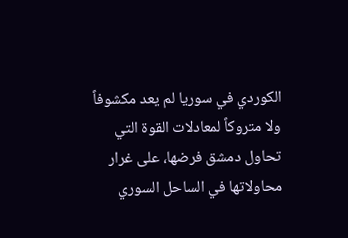الكوردي في سوريا لم يعد مكشوفاً ولا متروكاً لمعادلات القوة التي تحاول دمشق فرضها، على غرار محاولاتها في الساحل السوري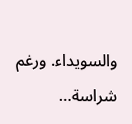والسويداء. ورغم شراسة…